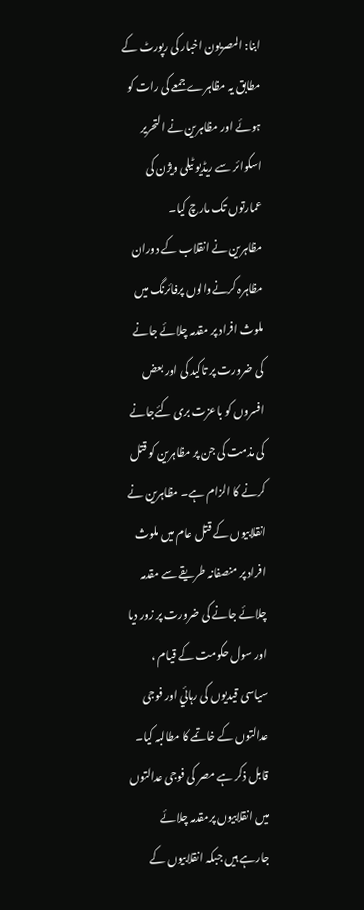ابنا: المصریون اخبار کی رپورٹ کے مطابق یہ مظاہرے جمعے کی رات کو ہوئے اور مظاہرین نے التحریر اسکوائر سے ریڈیو ٹیلی ویژن کی عمارتوں تک مارچ کیا۔
مظاہرین نے انقلاب کے دوران مظاہرہ کرنےوالوں پرفائرنگ میں ملوث افراد پر مقدمہ چلائے جانے کی ضرورت پر تاکید کی اور بعض افسروں کو باعزت بری کئےجانے کی مذمت کی جن پر مظاہرین کو قتل کرنے کا الزام ہے۔ مظاہرین نے انقلابیوں کے قتل عام میں ملوث افراد پر منصفانہ طریقے سے مقدمہ چلائے جانے کی ضرورت پر زور دیا اور سول حکومت کے قیام ، سیاسی قیدیوں کی رہائي اور فوجی عدالتوں کے خاتمے کا مطالبہ کیا۔
قابل ذکر ہے مصر کی فوجی عدالتوں میں انقلابیوں پرمقدمہ چلائے جارہے ہیں جبکہ انقلابیوں کے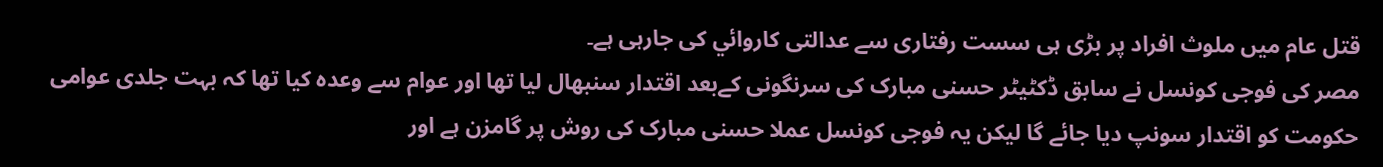قتل عام میں ملوث افراد پر بڑی ہی سست رفتاری سے عدالتی کاروائي کی جارہی ہے۔
مصر کی فوجی کونسل نے سابق ڈکٹیٹر حسنی مبارک کی سرنگونی کےبعد اقتدار سنبھال لیا تھا اور عوام سے وعدہ کیا تھا کہ بہت جلدی عوامی حکومت کو اقتدار سونپ دیا جائے گا لیکن یہ فوجی کونسل عملا حسنی مبارک کی روش پر گامزن ہے اور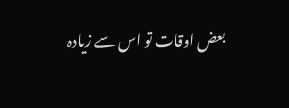بعض اوقات تو اس سے زیادہ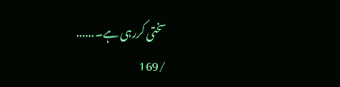سختی کررہی ہے۔......
/169